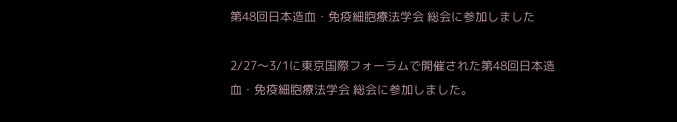第48回日本造血・免疫細胞療法学会 総会に参加しました

2/27〜3/1に東京国際フォーラムで開催された第48回日本造血・免疫細胞療法学会 総会に参加しました。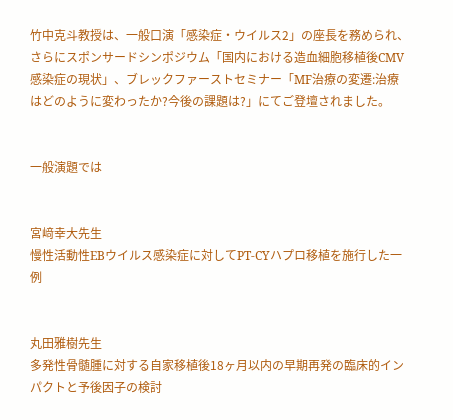竹中克斗教授は、一般口演「感染症・ウイルス2」の座長を務められ、さらにスポンサードシンポジウム「国内における造血細胞移植後CMV感染症の現状」、ブレックファーストセミナー「MF治療の変遷:治療はどのように変わったか?今後の課題は?」にてご登壇されました。


一般演題では


宮﨑幸大先生
慢性活動性EBウイルス感染症に対してPT-CYハプロ移植を施行した一例


丸田雅樹先生
多発性骨髄腫に対する自家移植後18ヶ月以内の早期再発の臨床的インパクトと予後因子の検討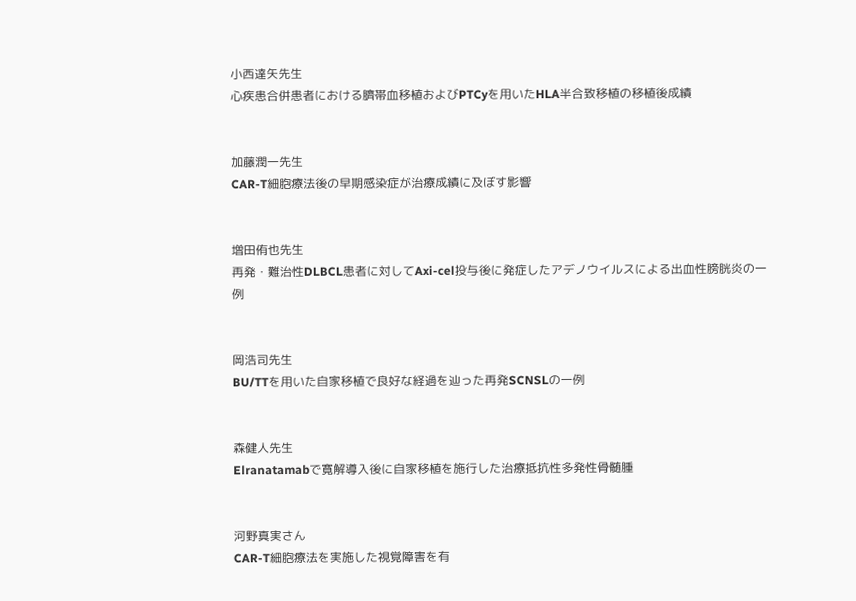小西達矢先生
心疾患合併患者における臍帯血移植およびPTCyを用いたHLA半合致移植の移植後成績


加藤潤一先生
CAR-T細胞療法後の早期感染症が治療成績に及ぼす影響


増田侑也先生
再発・難治性DLBCL患者に対してAxi-cel投与後に発症したアデノウイルスによる出血性膀胱炎の一例


岡浩司先生
BU/TTを用いた自家移植で良好な経過を辿った再発SCNSLの一例


森健人先生
Elranatamabで寛解導入後に自家移植を施行した治療抵抗性多発性骨髄腫


河野真実さん
CAR-T細胞療法を実施した視覚障害を有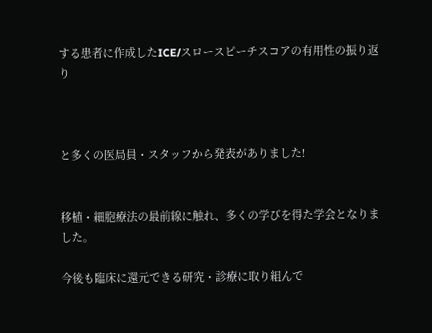する患者に作成したICE/スロースピーチスコアの有用性の振り返り



と多くの医局員・スタッフから発表がありました!


移植・細胞療法の最前線に触れ、多くの学びを得た学会となりました。

今後も臨床に還元できる研究・診療に取り組んで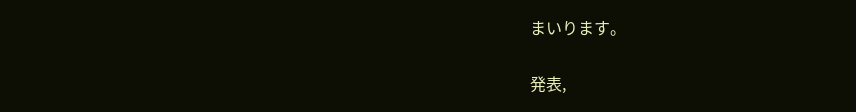まいります。

発表,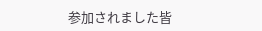参加されました皆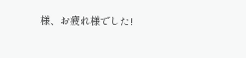様、お疲れ様でした!